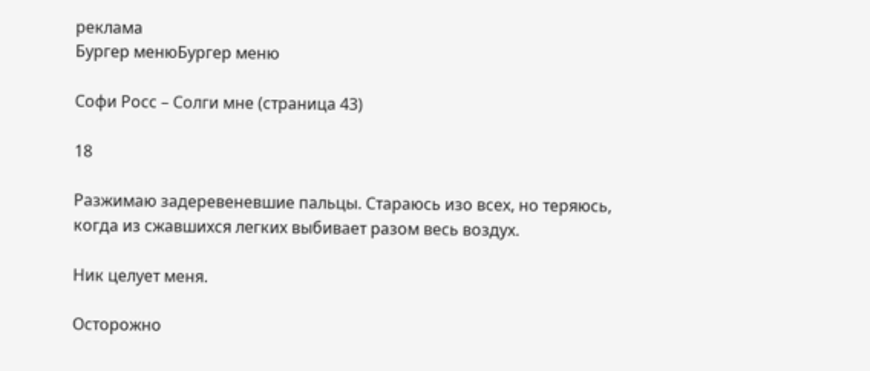реклама
Бургер менюБургер меню

Софи Росс – Солги мне (страница 43)

18

Разжимаю задеревеневшие пальцы. Стараюсь изо всех, но теряюсь, когда из сжавшихся легких выбивает разом весь воздух.

Ник целует меня.

Осторожно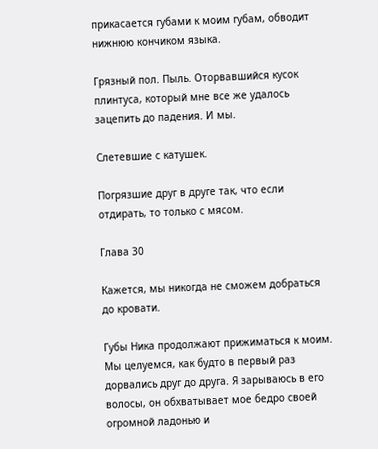прикасается губами к моим губам, обводит нижнюю кончиком языка.

Грязный пол. Пыль. Оторвавшийся кусок плинтуса, который мне все же удалось зацепить до падения. И мы.

Слетевшие с катушек.

Погрязшие друг в друге так, что если отдирать, то только с мясом.

Глава 30

Кажется, мы никогда не сможем добраться до кровати.

Губы Ника продолжают прижиматься к моим. Мы целуемся, как будто в первый раз дорвались друг до друга. Я зарываюсь в его волосы, он обхватывает мое бедро своей огромной ладонью и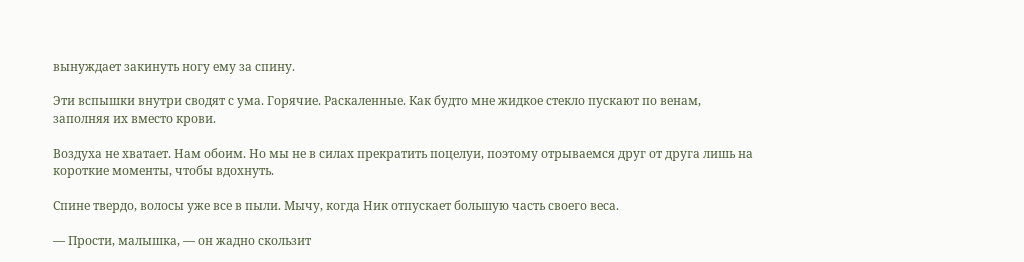вынуждает закинуть ногу ему за спину.

Эти вспышки внутри сводят с ума. Горячие. Раскаленные. Как будто мне жидкое стекло пускают по венам, заполняя их вместо крови.

Воздуха не хватает. Нам обоим. Но мы не в силах прекратить поцелуи, поэтому отрываемся друг от друга лишь на короткие моменты, чтобы вдохнуть.

Спине твердо, волосы уже все в пыли. Мычу, когда Ник отпускает большую часть своего веса.

— Прости, малышка, — он жадно скользит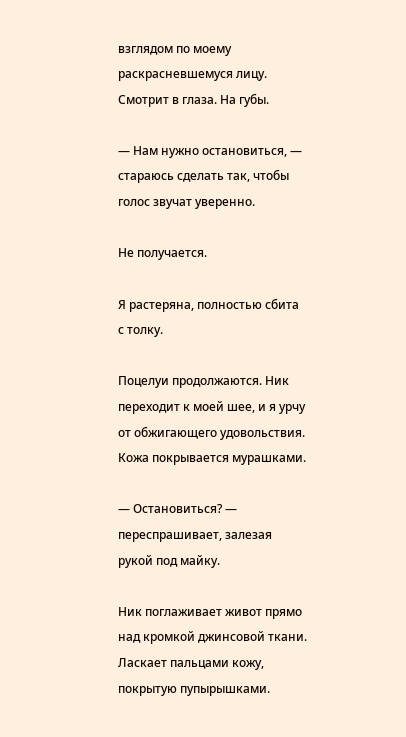взглядом по моему раскрасневшемуся лицу. Смотрит в глаза. На губы.

— Нам нужно остановиться, — стараюсь сделать так, чтобы голос звучат уверенно.

Не получается.

Я растеряна, полностью сбита с толку.

Поцелуи продолжаются. Ник переходит к моей шее, и я урчу от обжигающего удовольствия. Кожа покрывается мурашками.

— Остановиться? — переспрашивает, залезая рукой под майку.

Ник поглаживает живот прямо над кромкой джинсовой ткани. Ласкает пальцами кожу, покрытую пупырышками.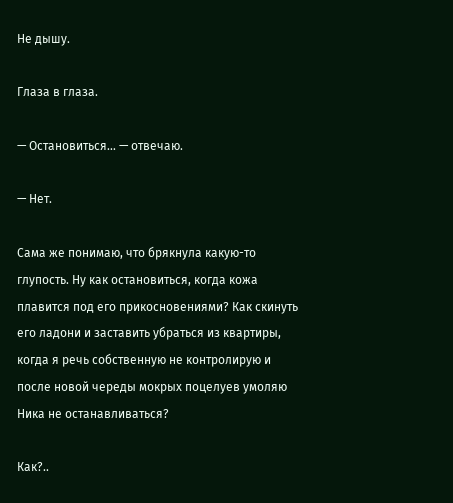Не дышу.

Глаза в глаза.

— Остановиться… — отвечаю.

— Нет.

Сама же понимаю, что брякнула какую-то глупость. Ну как остановиться, когда кожа плавится под его прикосновениями? Как скинуть его ладони и заставить убраться из квартиры, когда я речь собственную не контролирую и после новой череды мокрых поцелуев умоляю Ника не останавливаться?

Как?..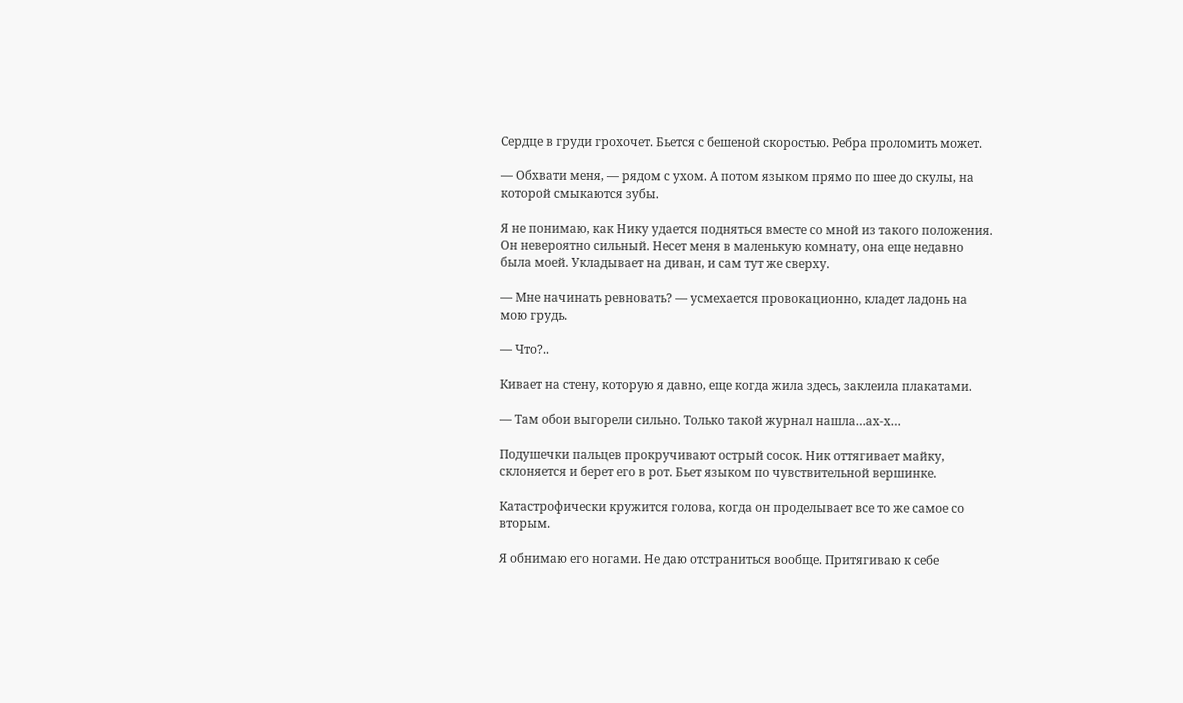Сердце в груди грохочет. Бьется с бешеной скоростью. Ребра проломить может.

— Обхвати меня, — рядом с ухом. А потом языком прямо по шее до скулы, на которой смыкаются зубы.

Я не понимаю, как Нику удается подняться вместе со мной из такого положения. Он невероятно сильный. Несет меня в маленькую комнату, она еще недавно была моей. Укладывает на диван, и сам тут же сверху.

— Мне начинать ревновать? — усмехается провокационно, кладет ладонь на мою грудь.

— Что?..

Кивает на стену, которую я давно, еще когда жила здесь, заклеила плакатами.

— Там обои выгорели сильно. Только такой журнал нашла…ах-х…

Подушечки пальцев прокручивают острый сосок. Ник оттягивает майку, склоняется и берет его в рот. Бьет языком по чувствительной вершинке.

Катастрофически кружится голова, когда он проделывает все то же самое со вторым.

Я обнимаю его ногами. Не даю отстраниться вообще. Притягиваю к себе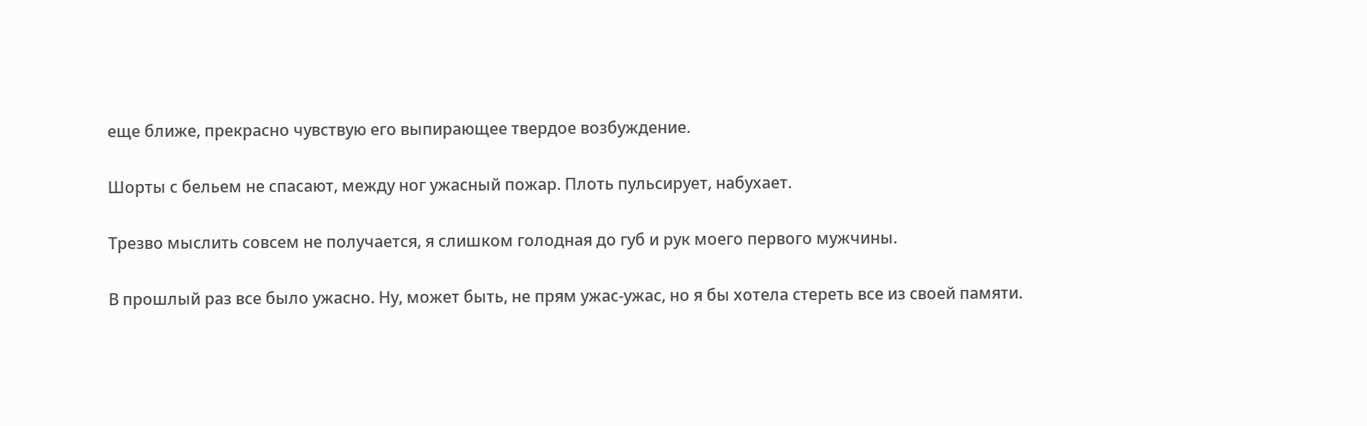еще ближе, прекрасно чувствую его выпирающее твердое возбуждение.

Шорты с бельем не спасают, между ног ужасный пожар. Плоть пульсирует, набухает.

Трезво мыслить совсем не получается, я слишком голодная до губ и рук моего первого мужчины.

В прошлый раз все было ужасно. Ну, может быть, не прям ужас-ужас, но я бы хотела стереть все из своей памяти.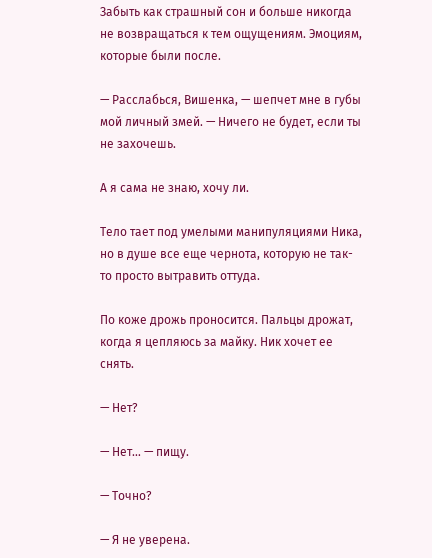Забыть как страшный сон и больше никогда не возвращаться к тем ощущениям. Эмоциям, которые были после.

— Расслабься, Вишенка, — шепчет мне в губы мой личный змей. — Ничего не будет, если ты не захочешь.

А я сама не знаю, хочу ли.

Тело тает под умелыми манипуляциями Ника, но в душе все еще чернота, которую не так-то просто вытравить оттуда.

По коже дрожь проносится. Пальцы дрожат, когда я цепляюсь за майку. Ник хочет ее снять.

— Нет?

— Нет… — пищу.

— Точно?

— Я не уверена.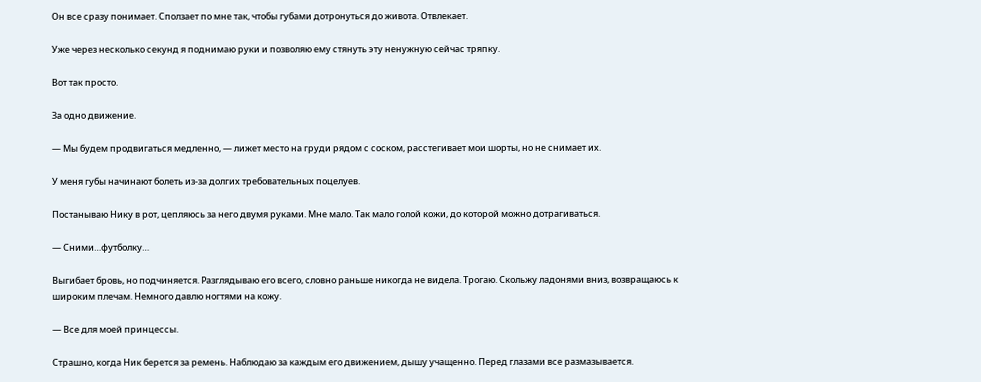Он все сразу понимает. Сползает по мне так, чтобы губами дотронуться до живота. Отвлекает.

Уже через несколько секунд я поднимаю руки и позволяю ему стянуть эту ненужную сейчас тряпку.

Вот так просто.

За одно движение.

— Мы будем продвигаться медленно, — лижет место на груди рядом с соском, расстегивает мои шорты, но не снимает их.

У меня губы начинают болеть из-за долгих требовательных поцелуев.

Постанываю Нику в рот, цепляюсь за него двумя руками. Мне мало. Так мало голой кожи, до которой можно дотрагиваться.

— Сними…футболку…

Выгибает бровь, но подчиняется. Разглядываю его всего, словно раньше никогда не видела. Трогаю. Скольжу ладонями вниз, возвращаюсь к широким плечам. Немного давлю ногтями на кожу.

— Все для моей принцессы.

Страшно, когда Ник берется за ремень. Наблюдаю за каждым его движением, дышу учащенно. Перед глазами все размазывается.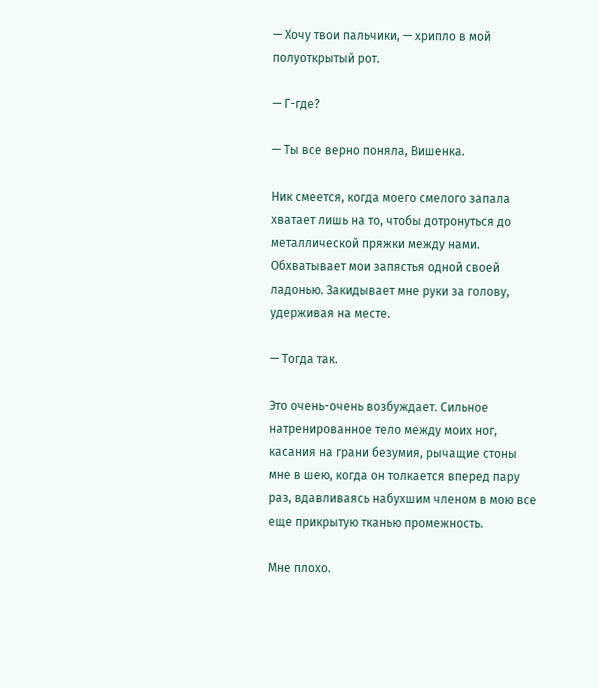— Хочу твои пальчики, — хрипло в мой полуоткрытый рот.

— Г-где?

— Ты все верно поняла, Вишенка.

Ник смеется, когда моего смелого запала хватает лишь на то, чтобы дотронуться до металлической пряжки между нами. Обхватывает мои запястья одной своей ладонью. Закидывает мне руки за голову, удерживая на месте.

— Тогда так.

Это очень-очень возбуждает. Сильное натренированное тело между моих ног, касания на грани безумия, рычащие стоны мне в шею, когда он толкается вперед пару раз, вдавливаясь набухшим членом в мою все еще прикрытую тканью промежность.

Мне плохо.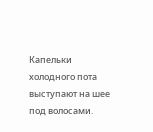Капельки холодного пота выступают на шее под волосами.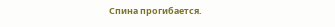Спина прогибается.